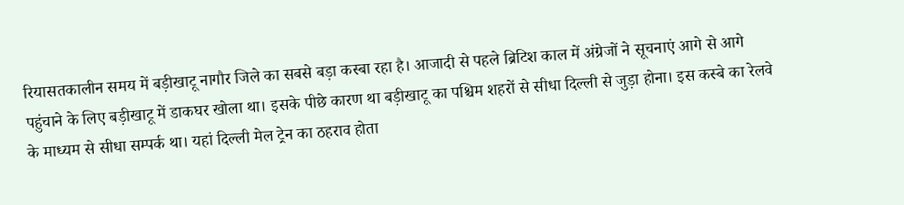रियासतकालीन समय में बड़ीखाटू नागौर जिले का सबसे बड़ा कस्बा रहा है। आजादी से पहले ब्रिटिश काल में अंग्रेजों ने सूचनाएं आगे से आगे पहुंचाने के लिए बड़ीखाटू में डाकघर खोला था। इसके पीछे कारण था बड़ीखाटू का पश्चिम शहरों से सीधा दिल्ली से जुड़ा होना। इस कस्बे का रेलवे के माध्यम से सीधा सम्पर्क था। यहां दिल्ली मेल ट्रेन का ठहराव होता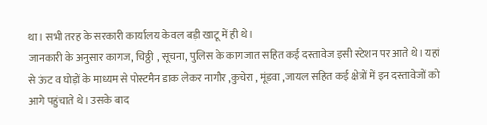था। सभी तरह के सरकारी कार्यालय केवल बड़ी खाटू में ही थे।
जानकारी के अनुसार कागज, चिठ्ठी , सूचना, पुलिस के कागजात सहित कई दस्तावेज इसी स्टेशन पर आते थे। यहां से ऊंट व घोड़ों के माध्यम से पोस्टमैन डाक लेकर नागौर ,कुचेरा , मूंडवा ,जायल सहित कई क्षेत्रों में इन दस्तावेजों को आगे पहुंचाते थे। उसके बाद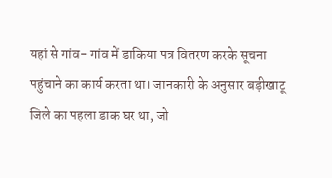यहां से गांव- गांव में डाकिया पत्र वितरण करके सूचना पहुंचाने का कार्य करता था। जानकारी के अनुसार बड़ीखाटू जिले का पहला डाक घर था, जो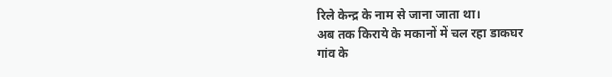रिले केन्द्र के नाम से जाना जाता था।
अब तक किराये के मकानों में चल रहा डाकघर
गांव के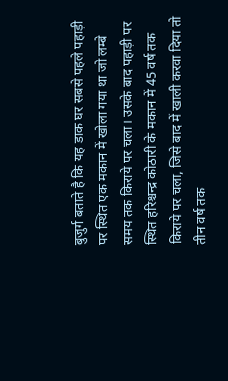बुजुर्ग बताते है कि यह डाक घर सबसे पहले पहाड़ी पर स्थित एक मकान में खोला गया था जो लम्बे समय तक किराये पर चला। उसके बाद पहाड़ी पर स्थित हरिश्चन्द्र कोठारी के मकान में 45 वर्ष तक किराये पर चला, जिसे बाद में खाली करवा दिया तो तीन वर्ष तक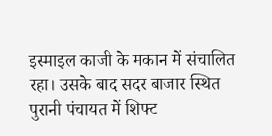इस्माइल काजी के मकान में संचालित रहा। उसके बाद सदर बाजार स्थित पुरानी पंचायत में शिफ्ट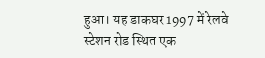हुआ। यह डाकघर 1997 में रेलवे स्टेशन रोड स्थित एक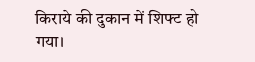किराये की दुकान में शिफ्ट हो गया।